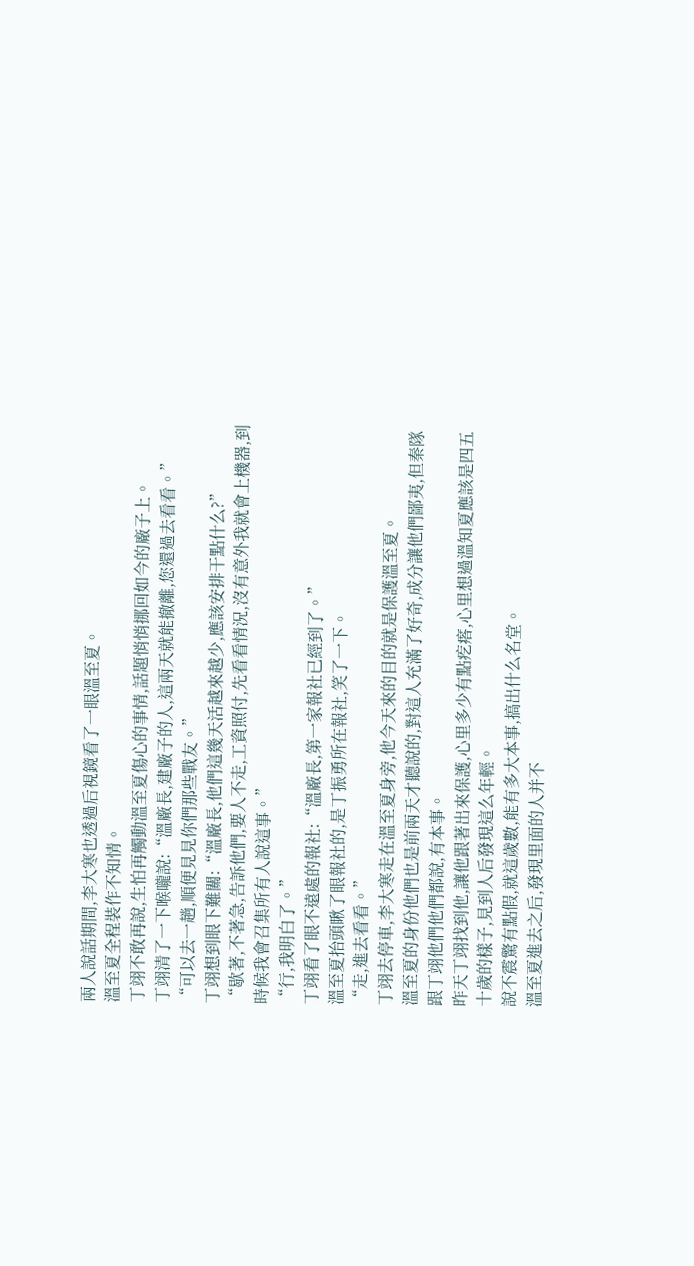兩人說話期間,李大寒也透過后視鏡看了一眼溫至夏。
溫至夏全程裝作不知情。
丁翊不敢再說,生怕再觸動溫至夏傷心的事情,話題悄悄挪回如今的廠子上。
丁翊清了一下喉嚨說:“溫廠長,建廠子的人,這兩天就能撤離,您還過去看看。”
“可以去一趟,順便見見你們那些戰友。”
丁翊想到眼下難關:“溫廠長,他們這幾天活越來越少,應該安排干點什么?”
“歇著,不著急,告訴他們,要人不走,工資照付,先看看情況,沒有意外我就會上機器,到時候我會召集所有人說這事。”
“行,我明白了。”
丁翊看了眼不遠處的報社:“溫廠長,第一家報社已經到了。”
溫至夏抬頭瞅了眼報社的,是丁振勇所在報社,笑了一下。
“走,進去看看。”
丁翊去停車,李大寒走在溫至夏身旁,他今天來的目的就是保護溫至夏。
溫至夏的身份他們也是前兩天才聽說的,對這人充滿了好奇,成分讓他們鄙夷,但秦隊跟丁翊他們他們都說,有本事。
昨天丁翊找到他,讓他跟著出來保護,心里多少有點疙瘩,心里想過溫知夏應該是四五十歲的樣子,見到人后發現這么年輕。
說不震驚有點假,就這歲數,能有多大本事,搞出什么名堂。
溫至夏進去之后,發現里面的人并不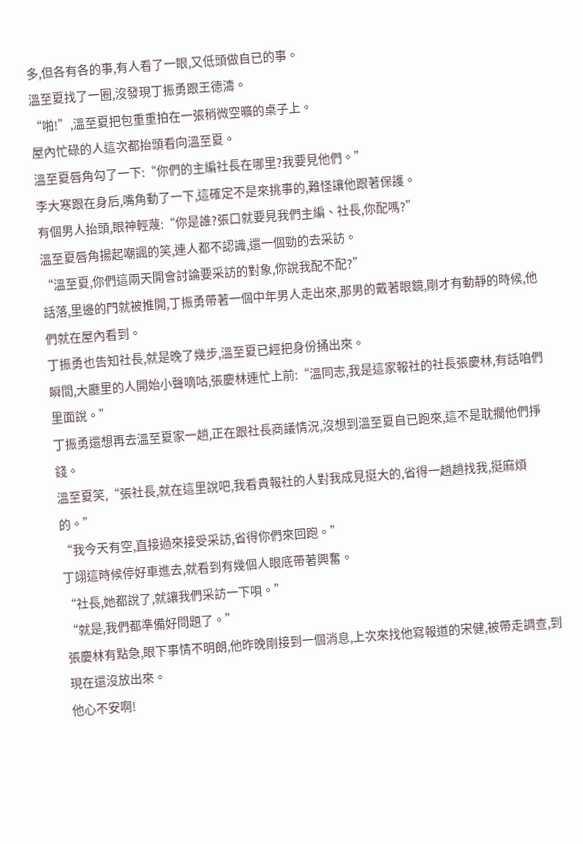多,但各有各的事,有人看了一眼,又低頭做自已的事。
溫至夏找了一圈,沒發現丁振勇跟王德濤。
“啪!”,溫至夏把包重重拍在一張稍微空曠的桌子上。
屋內忙碌的人這次都抬頭看向溫至夏。
溫至夏唇角勾了一下:“你們的主編社長在哪里?我要見他們。”
李大寒跟在身后,嘴角動了一下,這確定不是來挑事的,難怪讓他跟著保護。
有個男人抬頭,眼神輕蔑:“你是誰?張口就要見我們主編、社長,你配嗎?”
溫至夏唇角揚起嘲諷的笑,連人都不認識,還一個勁的去采訪。
“溫至夏,你們這兩天開會討論要采訪的對象,你說我配不配?”
話落,里邊的門就被推開,丁振勇帶著一個中年男人走出來,那男的戴著眼鏡,剛才有動靜的時候,他們就在屋內看到。
丁振勇也告知社長,就是晚了幾步,溫至夏已經把身份捅出來。
瞬間,大廳里的人開始小聲嘀咕,張慶林連忙上前:“溫同志,我是這家報社的社長張慶林,有話咱們里面說。”
丁振勇還想再去溫至夏家一趟,正在跟社長商議情況,沒想到溫至夏自已跑來,這不是耽擱他們掙錢。
溫至夏笑,“張社長,就在這里說吧,我看貴報社的人對我成見挺大的,省得一趟趟找我,挺麻煩的。”
“我今天有空,直接過來接受采訪,省得你們來回跑。”
丁翊這時候停好車進去,就看到有幾個人眼底帶著興奮。
“社長,她都說了,就讓我們采訪一下唄。”
“就是,我們都準備好問題了。”
張慶林有點急,眼下事情不明朗,他昨晚剛接到一個消息,上次來找他寫報道的宋健,被帶走調查,到現在還沒放出來。
他心不安啊!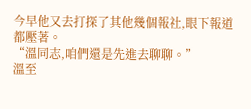今早他又去打探了其他幾個報社,眼下報道都壓著。
“溫同志,咱們還是先進去聊聊。”
溫至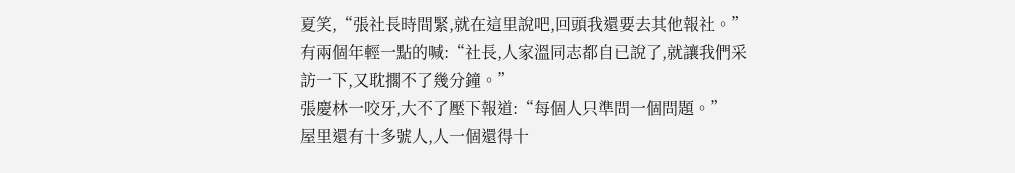夏笑,“張社長時間緊,就在這里說吧,回頭我還要去其他報社。”
有兩個年輕一點的喊:“社長,人家溫同志都自已說了,就讓我們采訪一下,又耽擱不了幾分鐘。”
張慶林一咬牙,大不了壓下報道:“每個人只準問一個問題。”
屋里還有十多號人,人一個還得十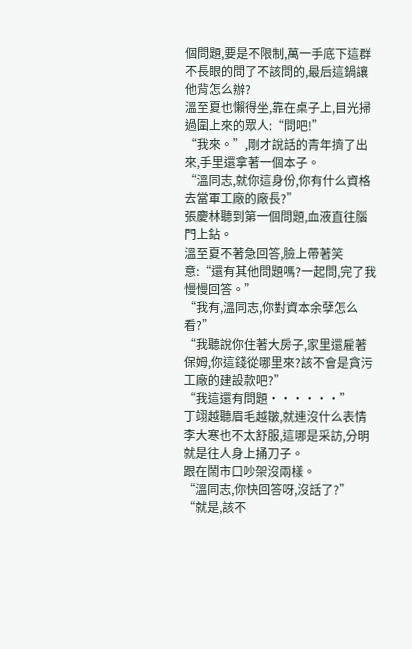個問題,要是不限制,萬一手底下這群不長眼的問了不該問的,最后這鍋讓他背怎么辦?
溫至夏也懶得坐,靠在桌子上,目光掃過圍上來的眾人:“問吧!”
“我來。”,剛才說話的青年擠了出來,手里還拿著一個本子。
“溫同志,就你這身份,你有什么資格去當軍工廠的廠長?”
張慶林聽到第一個問題,血液直往腦門上鉆。
溫至夏不著急回答,臉上帶著笑意:“還有其他問題嗎?一起問,完了我慢慢回答。”
“我有,溫同志,你對資本余孽怎么看?”
“我聽說你住著大房子,家里還雇著保姆,你這錢從哪里來?該不會是貪污工廠的建設款吧?”
“我這還有問題······”
丁翊越聽眉毛越皺,就連沒什么表情李大寒也不太舒服,這哪是采訪,分明就是往人身上捅刀子。
跟在鬧市口吵架沒兩樣。
“溫同志,你快回答呀,沒話了?”
“就是,該不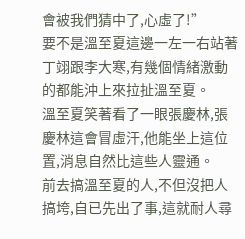會被我們猜中了,心虛了!”
要不是溫至夏這邊一左一右站著丁翊跟李大寒,有幾個情緒激動的都能沖上來拉扯溫至夏。
溫至夏笑著看了一眼張慶林,張慶林這會冒虛汗,他能坐上這位置,消息自然比這些人靈通。
前去搞溫至夏的人,不但沒把人搞垮,自已先出了事,這就耐人尋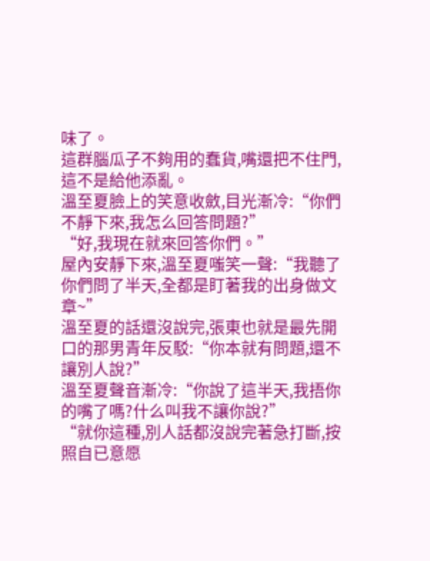味了。
這群腦瓜子不夠用的蠢貨,嘴還把不住門,這不是給他添亂。
溫至夏臉上的笑意收斂,目光漸冷:“你們不靜下來,我怎么回答問題?”
“好,我現在就來回答你們。”
屋內安靜下來,溫至夏嗤笑一聲:“我聽了你們問了半天,全都是盯著我的出身做文章~”
溫至夏的話還沒說完,張東也就是最先開口的那男青年反駁:“你本就有問題,還不讓別人說?”
溫至夏聲音漸冷:“你說了這半天,我捂你的嘴了嗎?什么叫我不讓你說?”
“就你這種,別人話都沒說完著急打斷,按照自已意愿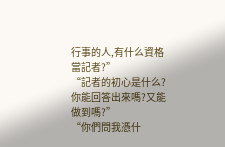行事的人,有什么資格當記者?”
“記者的初心是什么?你能回答出來嗎?又能做到嗎?”
“你們問我憑什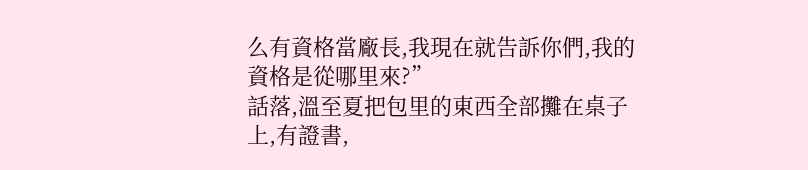么有資格當廠長,我現在就告訴你們,我的資格是從哪里來?”
話落,溫至夏把包里的東西全部攤在桌子上,有證書,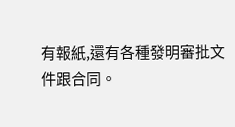有報紙,還有各種發明審批文件跟合同。